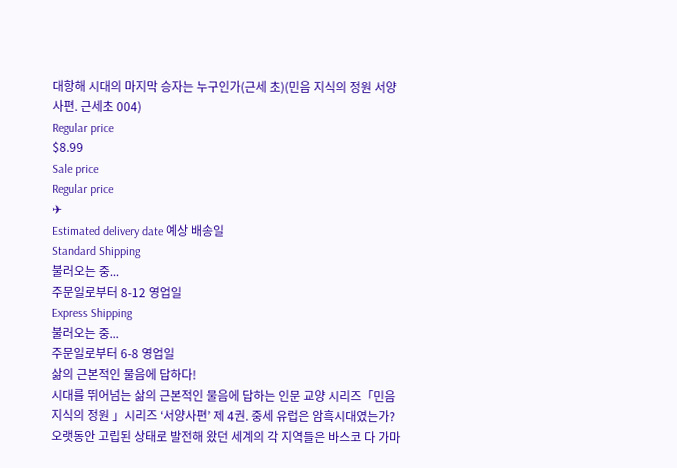대항해 시대의 마지막 승자는 누구인가(근세 초)(민음 지식의 정원 서양사편. 근세초 004)
Regular price
$8.99
Sale price
Regular price
✈
Estimated delivery date 예상 배송일
Standard Shipping
불러오는 중...
주문일로부터 8-12 영업일
Express Shipping
불러오는 중...
주문일로부터 6-8 영업일
삶의 근본적인 물음에 답하다!
시대를 뛰어넘는 삶의 근본적인 물음에 답하는 인문 교양 시리즈「민음 지식의 정원 」시리즈 ‘서양사편’ 제 4권. 중세 유럽은 암흑시대였는가? 오랫동안 고립된 상태로 발전해 왔던 세계의 각 지역들은 바스코 다 가마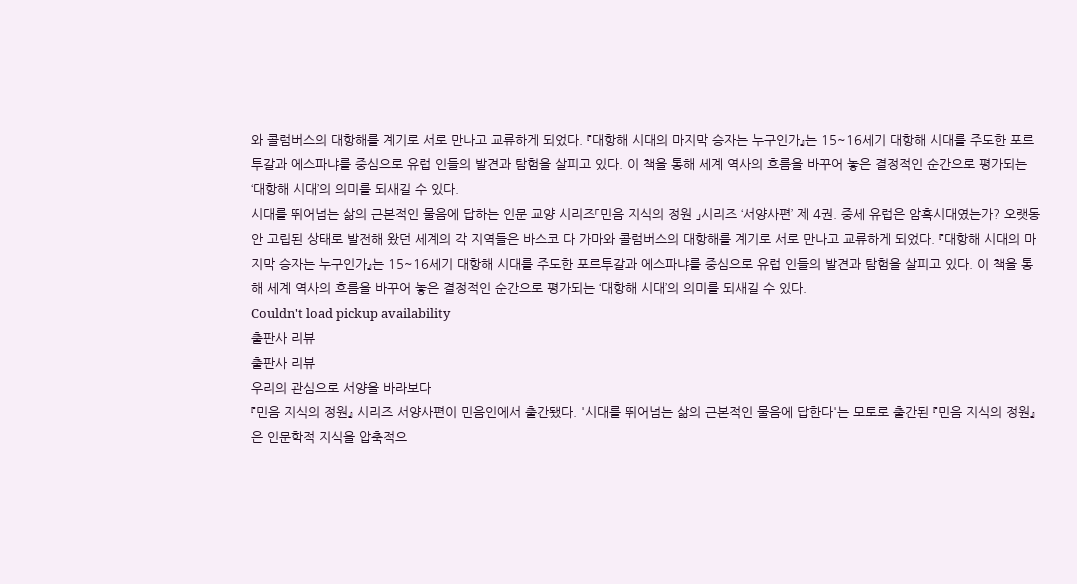와 콜럼버스의 대항해를 계기로 서로 만나고 교류하게 되었다. 『대항해 시대의 마지막 승자는 누구인가』는 15~16세기 대항해 시대를 주도한 포르투갈과 에스파냐를 중심으로 유럽 인들의 발견과 탐험을 살피고 있다. 이 책을 통해 세계 역사의 흐름을 바꾸어 놓은 결정적인 순간으로 평가되는 ‘대항해 시대’의 의미를 되새길 수 있다.
시대를 뛰어넘는 삶의 근본적인 물음에 답하는 인문 교양 시리즈「민음 지식의 정원 」시리즈 ‘서양사편’ 제 4권. 중세 유럽은 암흑시대였는가? 오랫동안 고립된 상태로 발전해 왔던 세계의 각 지역들은 바스코 다 가마와 콜럼버스의 대항해를 계기로 서로 만나고 교류하게 되었다. 『대항해 시대의 마지막 승자는 누구인가』는 15~16세기 대항해 시대를 주도한 포르투갈과 에스파냐를 중심으로 유럽 인들의 발견과 탐험을 살피고 있다. 이 책을 통해 세계 역사의 흐름을 바꾸어 놓은 결정적인 순간으로 평가되는 ‘대항해 시대’의 의미를 되새길 수 있다.
Couldn't load pickup availability
출판사 리뷰
출판사 리뷰
우리의 관심으로 서양을 바라보다
『민음 지식의 정원』 시리즈 서양사편이 민음인에서 출간됐다. '시대를 뛰어넘는 삶의 근본적인 물음에 답한다'는 모토로 출간된 『민음 지식의 정원』은 인문학적 지식을 압축적으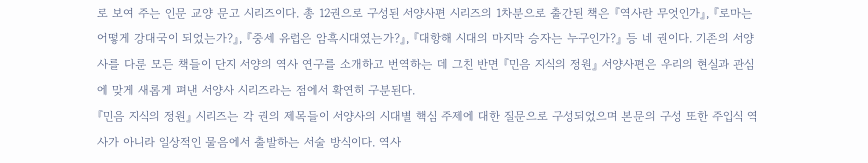로 보여 주는 인문 교양 문고 시리즈이다. 총 12권으로 구성된 서양사편 시리즈의 1차분으로 출간된 책은 『역사란 무엇인가』, 『로마는 어떻게 강대국이 되었는가?』, 『중세 유럽은 암흑시대였는가?』, 『대항해 시대의 마지막 승자는 누구인가?』 등 네 권이다. 기존의 서양사를 다룬 모든 책들이 단지 서양의 역사 연구를 소개하고 번역하는 데 그친 반면 『민음 지식의 정원』 서양사편은 우리의 현실과 관심에 맞게 새롭게 펴낸 서양사 시리즈라는 점에서 확연히 구분된다.
『민음 지식의 정원』 시리즈는 각 권의 제목들이 서양사의 시대별 핵심 주제에 대한 질문으로 구성되었으며 본문의 구성 또한 주입식 역사가 아니라 일상적인 물음에서 출발하는 서술 방식이다. 역사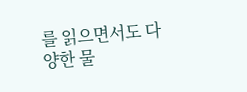를 읽으면서도 다양한 물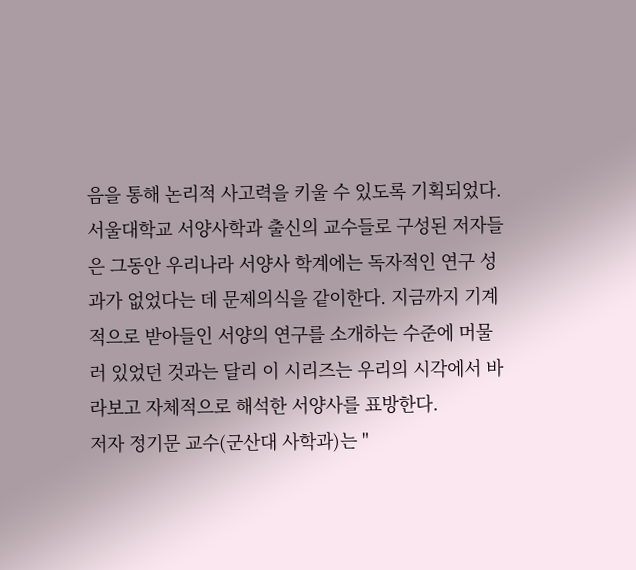음을 통해 논리적 사고력을 키울 수 있도록 기획되었다.
서울대학교 서양사학과 출신의 교수들로 구성된 저자들은 그동안 우리나라 서양사 학계에는 독자적인 연구 성과가 없었다는 데 문제의식을 같이한다. 지금까지 기계적으로 받아들인 서양의 연구를 소개하는 수준에 머물러 있었던 것과는 달리 이 시리즈는 우리의 시각에서 바라보고 자체적으로 해석한 서양사를 표방한다.
저자 정기문 교수(군산대 사학과)는 "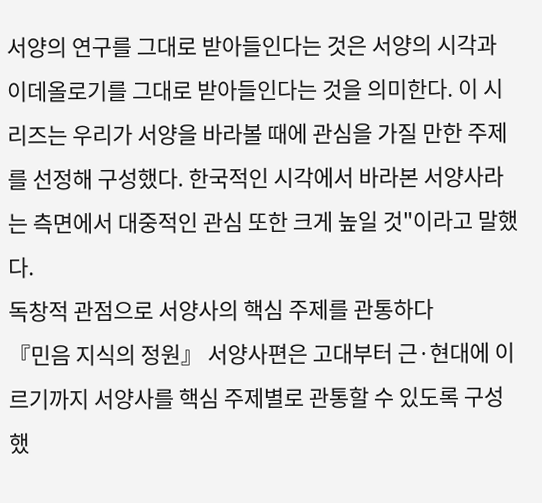서양의 연구를 그대로 받아들인다는 것은 서양의 시각과 이데올로기를 그대로 받아들인다는 것을 의미한다. 이 시리즈는 우리가 서양을 바라볼 때에 관심을 가질 만한 주제를 선정해 구성했다. 한국적인 시각에서 바라본 서양사라는 측면에서 대중적인 관심 또한 크게 높일 것"이라고 말했다.
독창적 관점으로 서양사의 핵심 주제를 관통하다
『민음 지식의 정원』 서양사편은 고대부터 근·현대에 이르기까지 서양사를 핵심 주제별로 관통할 수 있도록 구성했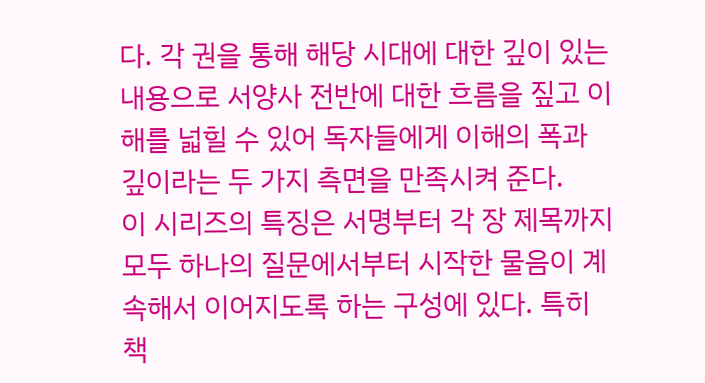다. 각 권을 통해 해당 시대에 대한 깊이 있는 내용으로 서양사 전반에 대한 흐름을 짚고 이해를 넓힐 수 있어 독자들에게 이해의 폭과 깊이라는 두 가지 측면을 만족시켜 준다.
이 시리즈의 특징은 서명부터 각 장 제목까지 모두 하나의 질문에서부터 시작한 물음이 계속해서 이어지도록 하는 구성에 있다. 특히 책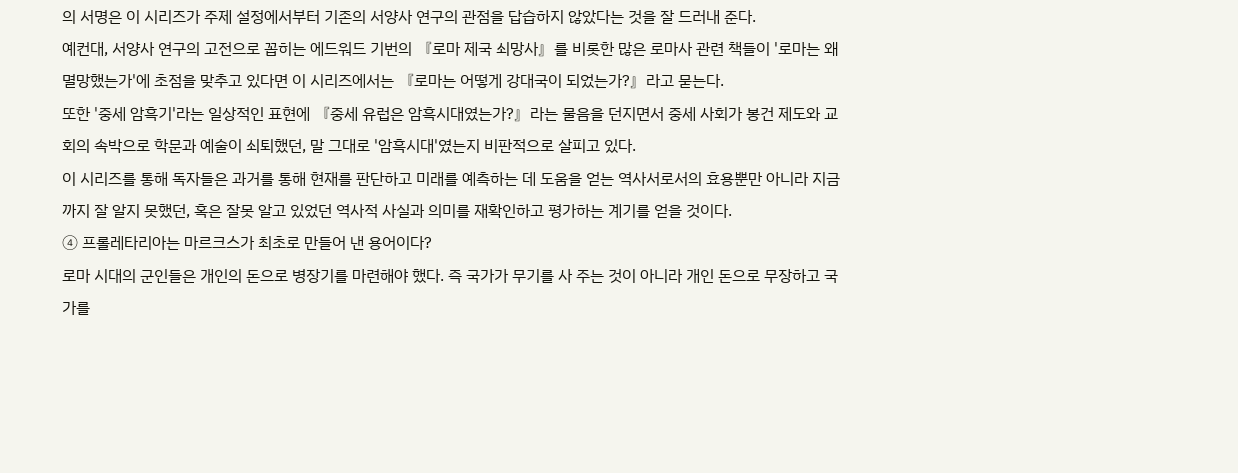의 서명은 이 시리즈가 주제 설정에서부터 기존의 서양사 연구의 관점을 답습하지 않았다는 것을 잘 드러내 준다.
예컨대, 서양사 연구의 고전으로 꼽히는 에드워드 기번의 『로마 제국 쇠망사』를 비롯한 많은 로마사 관련 책들이 '로마는 왜 멸망했는가'에 초점을 맞추고 있다면 이 시리즈에서는 『로마는 어떻게 강대국이 되었는가?』라고 묻는다.
또한 '중세 암흑기'라는 일상적인 표현에 『중세 유럽은 암흑시대였는가?』라는 물음을 던지면서 중세 사회가 봉건 제도와 교회의 속박으로 학문과 예술이 쇠퇴했던, 말 그대로 '암흑시대'였는지 비판적으로 살피고 있다.
이 시리즈를 통해 독자들은 과거를 통해 현재를 판단하고 미래를 예측하는 데 도움을 얻는 역사서로서의 효용뿐만 아니라 지금까지 잘 알지 못했던, 혹은 잘못 알고 있었던 역사적 사실과 의미를 재확인하고 평가하는 계기를 얻을 것이다.
④ 프롤레타리아는 마르크스가 최초로 만들어 낸 용어이다?
로마 시대의 군인들은 개인의 돈으로 병장기를 마련해야 했다. 즉 국가가 무기를 사 주는 것이 아니라 개인 돈으로 무장하고 국가를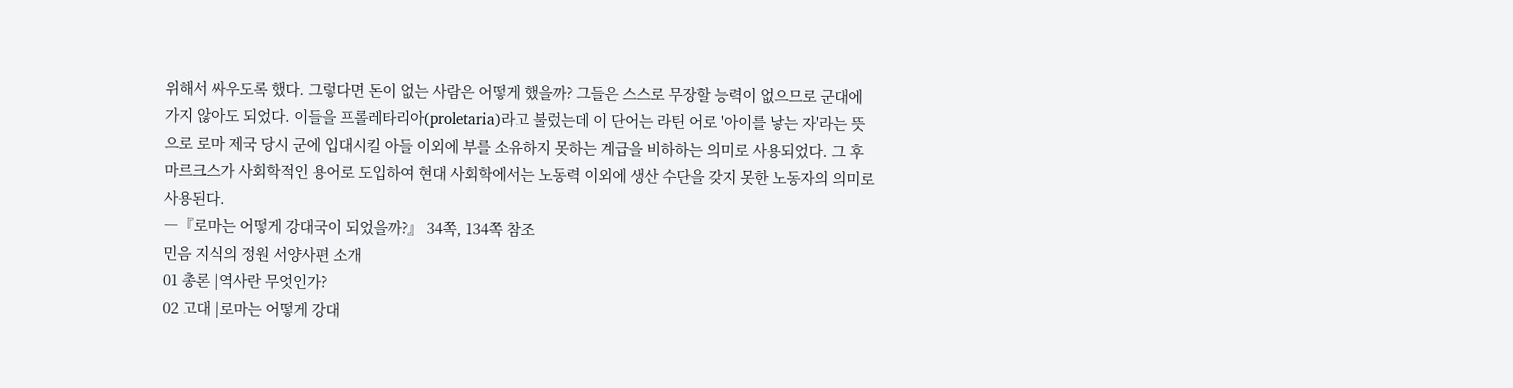위해서 싸우도록 했다. 그렇다면 돈이 없는 사람은 어떻게 했을까? 그들은 스스로 무장할 능력이 없으므로 군대에 가지 않아도 되었다. 이들을 프롤레타리아(proletaria)라고 불렀는데 이 단어는 라틴 어로 '아이를 낳는 자'라는 뜻으로 로마 제국 당시 군에 입대시킬 아들 이외에 부를 소유하지 못하는 계급을 비하하는 의미로 사용되었다. 그 후 마르크스가 사회학적인 용어로 도입하여 현대 사회학에서는 노동력 이외에 생산 수단을 갖지 못한 노동자의 의미로 사용된다.
―『로마는 어떻게 강대국이 되었을까?』 34쪽, 134쪽 참조
민음 지식의 정원 서양사편 소개
01 총론 |역사란 무엇인가?
02 고대 |로마는 어떻게 강대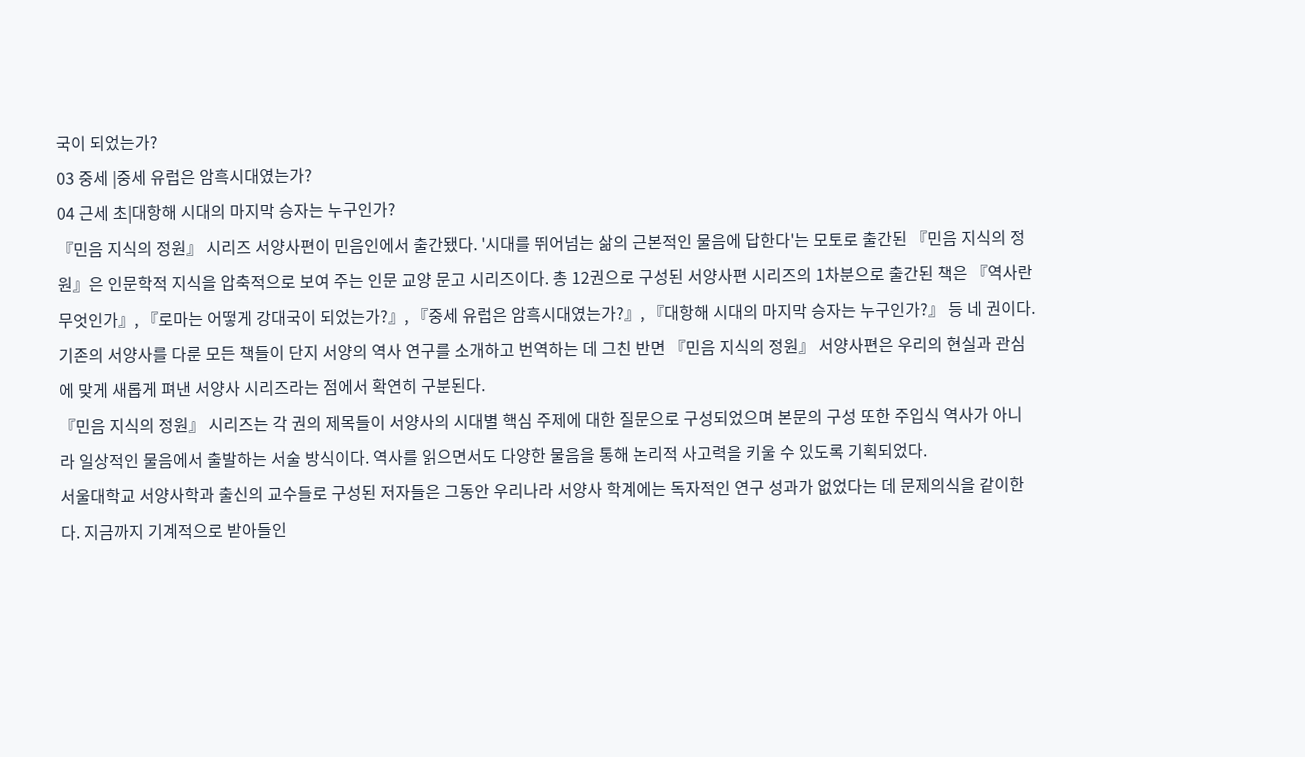국이 되었는가?
03 중세 |중세 유럽은 암흑시대였는가?
04 근세 초|대항해 시대의 마지막 승자는 누구인가?
『민음 지식의 정원』 시리즈 서양사편이 민음인에서 출간됐다. '시대를 뛰어넘는 삶의 근본적인 물음에 답한다'는 모토로 출간된 『민음 지식의 정원』은 인문학적 지식을 압축적으로 보여 주는 인문 교양 문고 시리즈이다. 총 12권으로 구성된 서양사편 시리즈의 1차분으로 출간된 책은 『역사란 무엇인가』, 『로마는 어떻게 강대국이 되었는가?』, 『중세 유럽은 암흑시대였는가?』, 『대항해 시대의 마지막 승자는 누구인가?』 등 네 권이다. 기존의 서양사를 다룬 모든 책들이 단지 서양의 역사 연구를 소개하고 번역하는 데 그친 반면 『민음 지식의 정원』 서양사편은 우리의 현실과 관심에 맞게 새롭게 펴낸 서양사 시리즈라는 점에서 확연히 구분된다.
『민음 지식의 정원』 시리즈는 각 권의 제목들이 서양사의 시대별 핵심 주제에 대한 질문으로 구성되었으며 본문의 구성 또한 주입식 역사가 아니라 일상적인 물음에서 출발하는 서술 방식이다. 역사를 읽으면서도 다양한 물음을 통해 논리적 사고력을 키울 수 있도록 기획되었다.
서울대학교 서양사학과 출신의 교수들로 구성된 저자들은 그동안 우리나라 서양사 학계에는 독자적인 연구 성과가 없었다는 데 문제의식을 같이한다. 지금까지 기계적으로 받아들인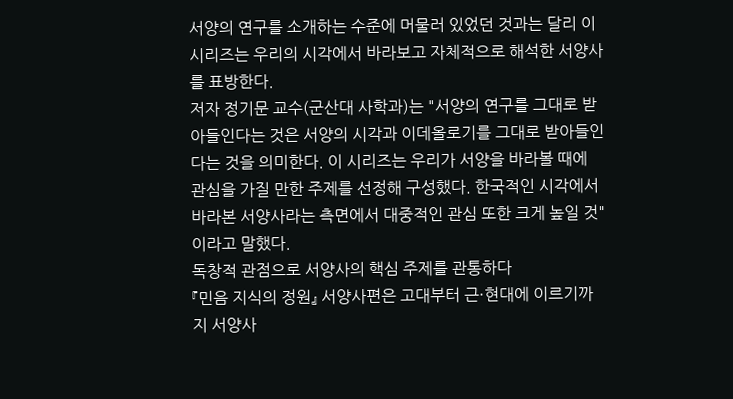서양의 연구를 소개하는 수준에 머물러 있었던 것과는 달리 이 시리즈는 우리의 시각에서 바라보고 자체적으로 해석한 서양사를 표방한다.
저자 정기문 교수(군산대 사학과)는 "서양의 연구를 그대로 받아들인다는 것은 서양의 시각과 이데올로기를 그대로 받아들인다는 것을 의미한다. 이 시리즈는 우리가 서양을 바라볼 때에 관심을 가질 만한 주제를 선정해 구성했다. 한국적인 시각에서 바라본 서양사라는 측면에서 대중적인 관심 또한 크게 높일 것"이라고 말했다.
독창적 관점으로 서양사의 핵심 주제를 관통하다
『민음 지식의 정원』 서양사편은 고대부터 근·현대에 이르기까지 서양사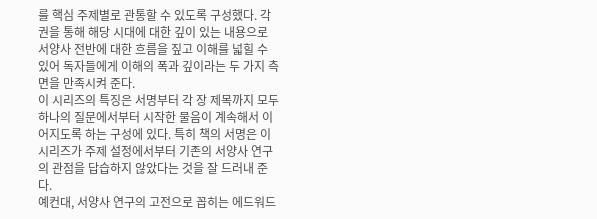를 핵심 주제별로 관통할 수 있도록 구성했다. 각 권을 통해 해당 시대에 대한 깊이 있는 내용으로 서양사 전반에 대한 흐름을 짚고 이해를 넓힐 수 있어 독자들에게 이해의 폭과 깊이라는 두 가지 측면을 만족시켜 준다.
이 시리즈의 특징은 서명부터 각 장 제목까지 모두 하나의 질문에서부터 시작한 물음이 계속해서 이어지도록 하는 구성에 있다. 특히 책의 서명은 이 시리즈가 주제 설정에서부터 기존의 서양사 연구의 관점을 답습하지 않았다는 것을 잘 드러내 준다.
예컨대, 서양사 연구의 고전으로 꼽히는 에드워드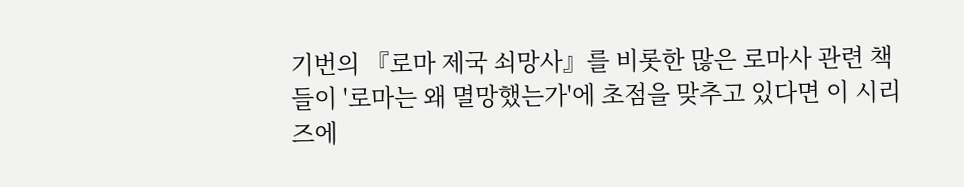기번의 『로마 제국 쇠망사』를 비롯한 많은 로마사 관련 책들이 '로마는 왜 멸망했는가'에 초점을 맞추고 있다면 이 시리즈에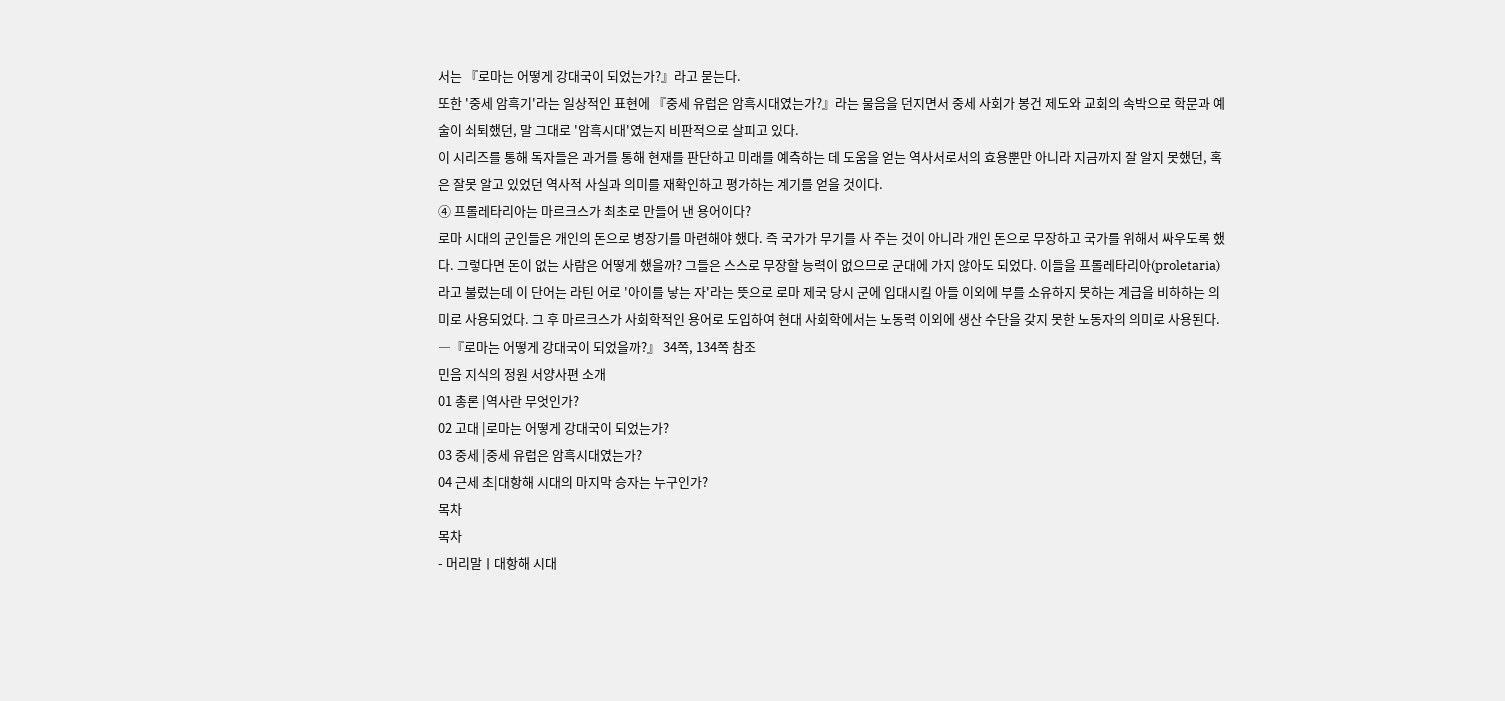서는 『로마는 어떻게 강대국이 되었는가?』라고 묻는다.
또한 '중세 암흑기'라는 일상적인 표현에 『중세 유럽은 암흑시대였는가?』라는 물음을 던지면서 중세 사회가 봉건 제도와 교회의 속박으로 학문과 예술이 쇠퇴했던, 말 그대로 '암흑시대'였는지 비판적으로 살피고 있다.
이 시리즈를 통해 독자들은 과거를 통해 현재를 판단하고 미래를 예측하는 데 도움을 얻는 역사서로서의 효용뿐만 아니라 지금까지 잘 알지 못했던, 혹은 잘못 알고 있었던 역사적 사실과 의미를 재확인하고 평가하는 계기를 얻을 것이다.
④ 프롤레타리아는 마르크스가 최초로 만들어 낸 용어이다?
로마 시대의 군인들은 개인의 돈으로 병장기를 마련해야 했다. 즉 국가가 무기를 사 주는 것이 아니라 개인 돈으로 무장하고 국가를 위해서 싸우도록 했다. 그렇다면 돈이 없는 사람은 어떻게 했을까? 그들은 스스로 무장할 능력이 없으므로 군대에 가지 않아도 되었다. 이들을 프롤레타리아(proletaria)라고 불렀는데 이 단어는 라틴 어로 '아이를 낳는 자'라는 뜻으로 로마 제국 당시 군에 입대시킬 아들 이외에 부를 소유하지 못하는 계급을 비하하는 의미로 사용되었다. 그 후 마르크스가 사회학적인 용어로 도입하여 현대 사회학에서는 노동력 이외에 생산 수단을 갖지 못한 노동자의 의미로 사용된다.
―『로마는 어떻게 강대국이 되었을까?』 34쪽, 134쪽 참조
민음 지식의 정원 서양사편 소개
01 총론 |역사란 무엇인가?
02 고대 |로마는 어떻게 강대국이 되었는가?
03 중세 |중세 유럽은 암흑시대였는가?
04 근세 초|대항해 시대의 마지막 승자는 누구인가?
목차
목차
- 머리말ㅣ대항해 시대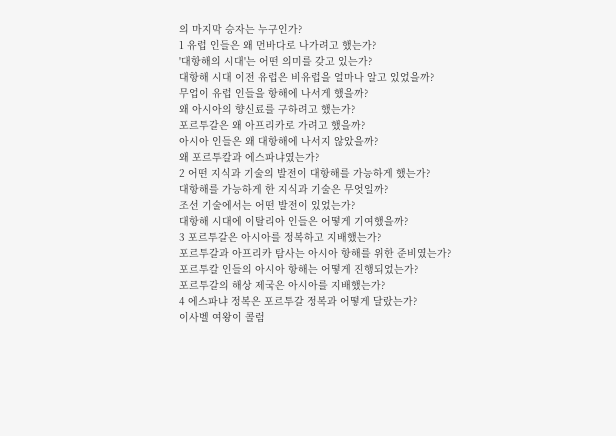의 마지막 승자는 누구인가?
1 유럽 인들은 왜 먼바다로 나가려고 했는가?
'대항해의 시대'는 어떤 의미를 갖고 있는가?
대항해 시대 이전 유럽은 비유럽을 얼마나 알고 있었을까?
무업이 유럽 인들을 항해에 나서게 했을까?
왜 아시아의 향신료를 구하려고 했는가?
포르투갈은 왜 아프리카로 가려고 했을까?
아시아 인들은 왜 대항해에 나서지 않았을까?
왜 포르투칼과 에스파냐였는가?
2 어떤 지식과 기술의 발전이 대항해를 가능하게 했는가?
대항해를 가능하게 한 지식과 기술은 무엇일까?
조선 기술에서는 어떤 발전이 있었는가?
대항해 시대에 이탈리아 인들은 어떻게 기여했을까?
3 포르투갈은 아시아를 정복하고 지배했는가?
포르투갈과 아프리카 탐사는 아시아 항해를 위한 준비였는가?
포르투칼 인들의 아시아 항해는 어떻게 진행되었는가?
포르투갈의 해상 제국은 아시아를 지배했는가?
4 에스파냐 정복은 포르투갈 정복과 어떻게 달랐는가?
이사벨 여왕이 콜럼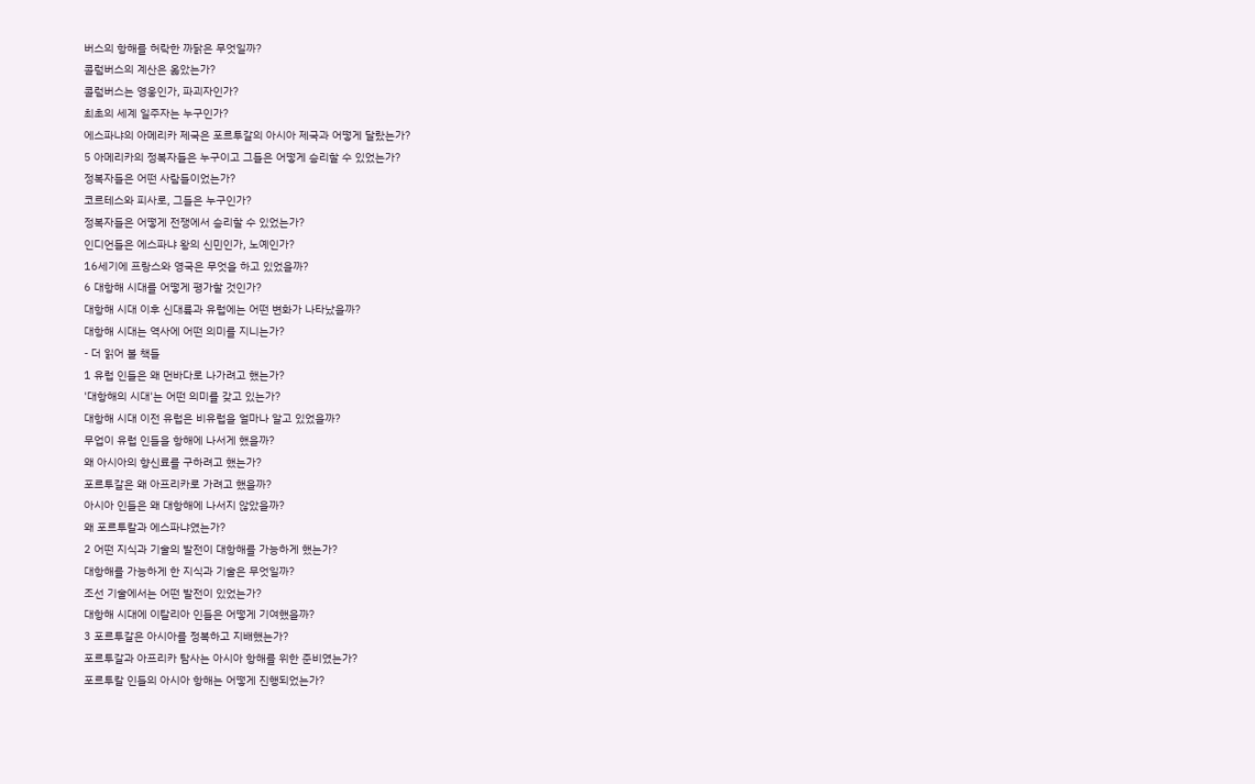버스의 항해를 허락한 까닭은 무엇일까?
콜럼버스의 계산은 옳았는가?
콜럼버스는 영웅인가, 파괴자인가?
최초의 세계 일주자는 누구인가?
에스파냐의 아메리카 제국은 포르투갈의 아시아 제국과 어떻게 달랐는가?
5 아메리카의 정복자들은 누구이고 그들은 어떻게 승리할 수 있었는가?
정복자들은 어떤 사람들이었는가?
코르테스와 피사로, 그들은 누구인가?
정복자들은 어떻게 전쟁에서 승리할 수 있었는가?
인디언들은 에스파냐 왕의 신민인가, 노예인가?
16세기에 프랑스와 영국은 무엇을 하고 있었을까?
6 대항해 시대를 어떻게 평가할 것인가?
대항해 시대 이후 신대륙과 유럽에는 어떤 변화가 나타났을까?
대항해 시대는 역사에 어떤 의미를 지니는가?
- 더 읽어 볼 책들
1 유럽 인들은 왜 먼바다로 나가려고 했는가?
'대항해의 시대'는 어떤 의미를 갖고 있는가?
대항해 시대 이전 유럽은 비유럽을 얼마나 알고 있었을까?
무업이 유럽 인들을 항해에 나서게 했을까?
왜 아시아의 향신료를 구하려고 했는가?
포르투갈은 왜 아프리카로 가려고 했을까?
아시아 인들은 왜 대항해에 나서지 않았을까?
왜 포르투칼과 에스파냐였는가?
2 어떤 지식과 기술의 발전이 대항해를 가능하게 했는가?
대항해를 가능하게 한 지식과 기술은 무엇일까?
조선 기술에서는 어떤 발전이 있었는가?
대항해 시대에 이탈리아 인들은 어떻게 기여했을까?
3 포르투갈은 아시아를 정복하고 지배했는가?
포르투갈과 아프리카 탐사는 아시아 항해를 위한 준비였는가?
포르투칼 인들의 아시아 항해는 어떻게 진행되었는가?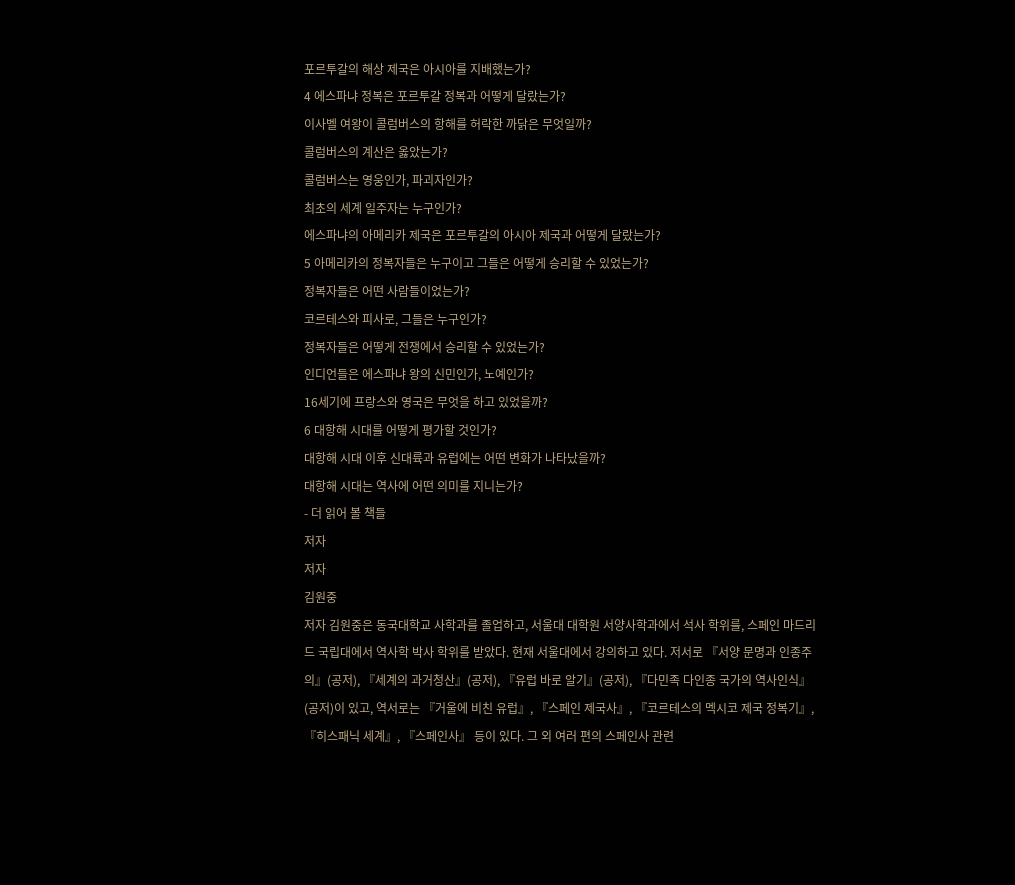포르투갈의 해상 제국은 아시아를 지배했는가?
4 에스파냐 정복은 포르투갈 정복과 어떻게 달랐는가?
이사벨 여왕이 콜럼버스의 항해를 허락한 까닭은 무엇일까?
콜럼버스의 계산은 옳았는가?
콜럼버스는 영웅인가, 파괴자인가?
최초의 세계 일주자는 누구인가?
에스파냐의 아메리카 제국은 포르투갈의 아시아 제국과 어떻게 달랐는가?
5 아메리카의 정복자들은 누구이고 그들은 어떻게 승리할 수 있었는가?
정복자들은 어떤 사람들이었는가?
코르테스와 피사로, 그들은 누구인가?
정복자들은 어떻게 전쟁에서 승리할 수 있었는가?
인디언들은 에스파냐 왕의 신민인가, 노예인가?
16세기에 프랑스와 영국은 무엇을 하고 있었을까?
6 대항해 시대를 어떻게 평가할 것인가?
대항해 시대 이후 신대륙과 유럽에는 어떤 변화가 나타났을까?
대항해 시대는 역사에 어떤 의미를 지니는가?
- 더 읽어 볼 책들
저자
저자
김원중
저자 김원중은 동국대학교 사학과를 졸업하고, 서울대 대학원 서양사학과에서 석사 학위를, 스페인 마드리드 국립대에서 역사학 박사 학위를 받았다. 현재 서울대에서 강의하고 있다. 저서로 『서양 문명과 인종주의』(공저), 『세계의 과거청산』(공저), 『유럽 바로 알기』(공저), 『다민족 다인종 국가의 역사인식』(공저)이 있고, 역서로는 『거울에 비친 유럽』, 『스페인 제국사』, 『코르테스의 멕시코 제국 정복기』, 『히스패닉 세계』, 『스페인사』 등이 있다. 그 외 여러 편의 스페인사 관련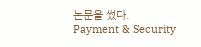논문을 썼다.
Payment & Security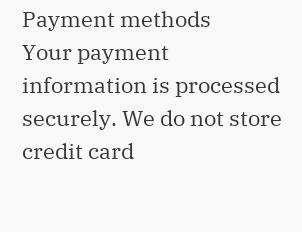Payment methods
Your payment information is processed securely. We do not store credit card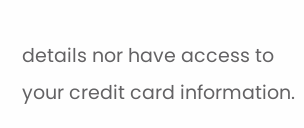details nor have access to your credit card information.